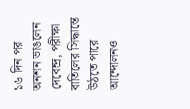১৬ দিন পর অনশন ভাঙলেন দেবেন্দ্র, পরীক্ষা বাতিলের সিদ্ধান্তে উঠতে পারে আন্দোলনও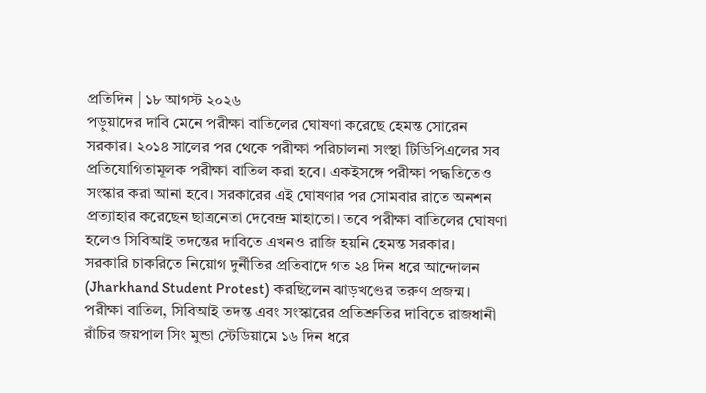প্রতিদিন | ১৮ আগস্ট ২০২৬
পড়ুয়াদের দাবি মেনে পরীক্ষা বাতিলের ঘোষণা করেছে হেমন্ত সোরেন সরকার। ২০১৪ সালের পর থেকে পরীক্ষা পরিচালনা সংস্থা টিডিপিএলের সব প্রতিযোগিতামূলক পরীক্ষা বাতিল করা হবে। একইসঙ্গে পরীক্ষা পদ্ধতিতেও সংস্কার করা আনা হবে। সরকারের এই ঘোষণার পর সোমবার রাতে অনশন প্রত্যাহার করেছেন ছাত্রনেতা দেবেন্দ্র মাহাতো। তবে পরীক্ষা বাতিলের ঘোষণা হলেও সিবিআই তদন্তের দাবিতে এখনও রাজি হয়নি হেমন্ত সরকার।
সরকারি চাকরিতে নিয়োগ দুর্নীতির প্রতিবাদে গত ২৪ দিন ধরে আন্দোলন (Jharkhand Student Protest) করছিলেন ঝাড়খণ্ডের তরুণ প্রজন্ম। পরীক্ষা বাতিল, সিবিআই তদন্ত এবং সংস্কারের প্রতিশ্রুতির দাবিতে রাজধানী রাঁচির জয়পাল সিং মুন্ডা স্টেডিয়ামে ১৬ দিন ধরে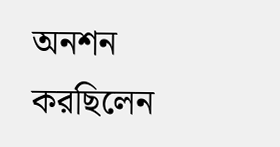অনশন করছিলেন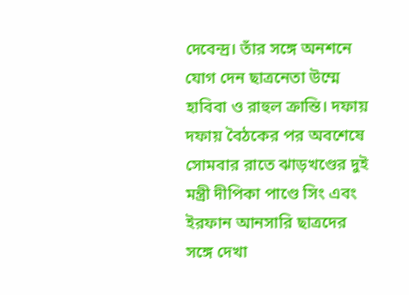দেবেন্দ্র। তাঁর সঙ্গে অনশনে যোগ দেন ছাত্রনেতা উম্মে হাবিবা ও রাহুল ক্রান্তি। দফায় দফায় বৈঠকের পর অবশেষে সোমবার রাতে ঝাড়খণ্ডের দুই মন্ত্রী দীপিকা পাণ্ডে সিং এবং ইরফান আনসারি ছাত্রদের সঙ্গে দেখা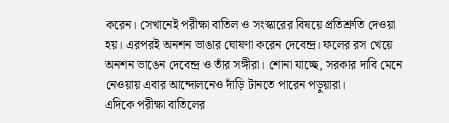করেন। সেখানেই পরীক্ষা বাতিল ও সংস্কারের বিষয়ে প্রতিশ্রুতি দেওয়া হয়। এরপরই অনশন ভাঙার ঘোষণা করেন দেবেন্দ্র। ফলের রস খেয়ে অনশন ভাঙেন দেবেন্দ্র ও তাঁর সঙ্গীরা। শোনা যাচ্ছে, সরকার দাবি মেনে নেওয়ায় এবার আন্দোলনেও দাঁড়ি টানতে পারেন পড়ুয়ারা।
এদিকে পরীক্ষা বাতিলের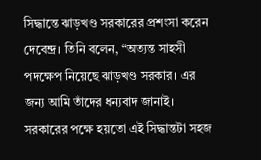সিদ্ধান্তে ঝাড়খণ্ড সরকারের প্রশংসা করেন দেবেন্দ্র। তিনি বলেন, “অত্যন্ত সাহসী পদক্ষেপ নিয়েছে ঝাড়খণ্ড সরকার। এর জন্য আমি তাঁদের ধন্যবাদ জানাই। সরকারের পক্ষে হয়তো এই সিদ্ধান্তটা সহজ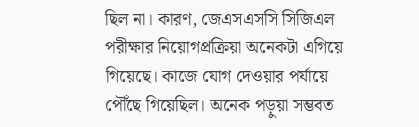ছিল না। কারণ, জেএসএসসি সিজিএল পরীক্ষার নিয়োগপ্রক্রিয়া অনেকটা এগিয়ে গিয়েছে। কাজে যোগ দেওয়ার পর্যায়ে পৌঁছে গিয়েছিল। অনেক পড়ুয়া সম্ভবত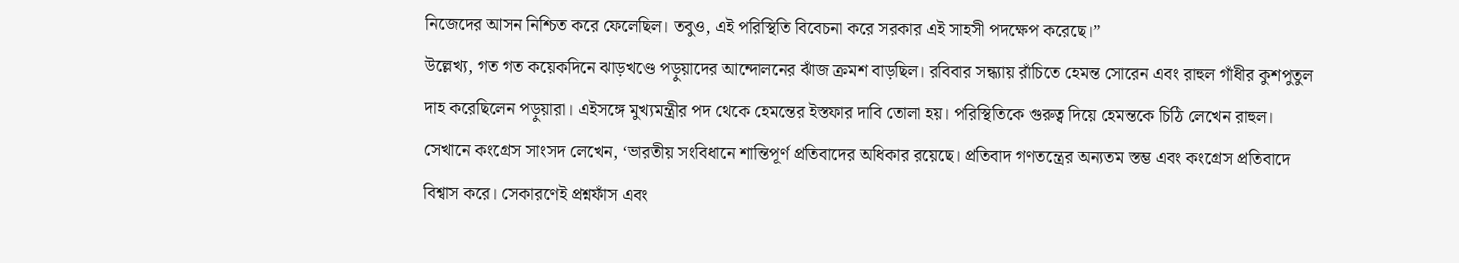নিজেদের আসন নিশ্চিত করে ফেলেছিল। তবুও, এই পরিস্থিতি বিবেচনা করে সরকার এই সাহসী পদক্ষেপ করেছে।”
উল্লেখ্য, গত গত কয়েকদিনে ঝাড়খণ্ডে পড়ুয়াদের আন্দোলনের ঝাঁজ ক্রমশ বাড়ছিল। রবিবার সন্ধ্যায় রাঁচিতে হেমন্ত সোরেন এবং রাহুল গাঁধীর কুশপুতুল দাহ করেছিলেন পড়ুয়ারা। এইসঙ্গে মুখ্যমন্ত্রীর পদ থেকে হেমন্তের ইস্তফার দাবি তোলা হয়। পরিস্থিতিকে গুরুত্ব দিয়ে হেমন্তকে চিঠি লেখেন রাহুল। সেখানে কংগ্রেস সাংসদ লেখেন, ‘ভারতীয় সংবিধানে শান্তিপূর্ণ প্রতিবাদের অধিকার রয়েছে। প্রতিবাদ গণতন্ত্রের অন্যতম স্তম্ভ এবং কংগ্রেস প্রতিবাদে বিশ্বাস করে। সেকারণেই প্রশ্নফাঁস এবং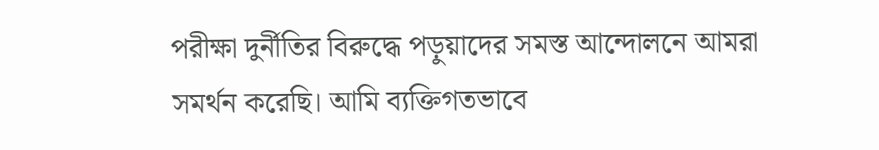পরীক্ষা দুর্নীতির বিরুদ্ধে পড়ুয়াদের সমস্ত আন্দোলনে আমরা সমর্থন করেছি। আমি ব্যক্তিগতভাবে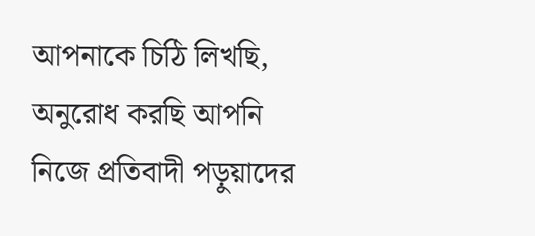আপনাকে চিঠি লিখছি, অনুরোধ করছি আপনি নিজে প্রতিবাদী পড়ুয়াদের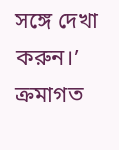সঙ্গে দেখা করুন।’ ক্রমাগত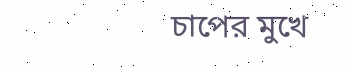চাপের মুখে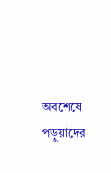অবশেষে পড়ুয়াদের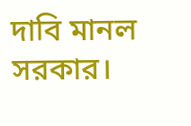দাবি মানল সরকার।